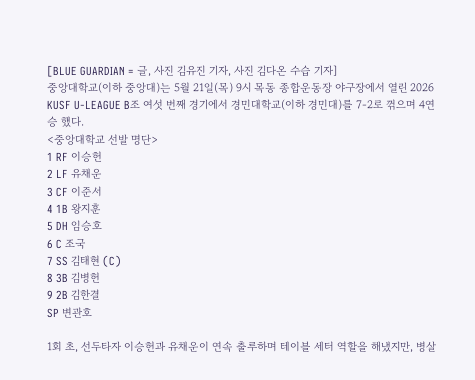[BLUE GUARDIAN = 글, 사진 김유진 기자, 사진 김다온 수습 기자]
중앙대학교(이하 중앙대)는 5월 21일(목) 9시 목동 종합운동장 야구장에서 열린 2026 KUSF U-LEAGUE B조 여섯 번째 경기에서 경민대학교(이하 경민대)를 7-2로 꺾으며 4연승 했다.
<중앙대학교 선발 명단>
1 RF 이승헌
2 LF 유채운
3 CF 이준서
4 1B 왕지훈
5 DH 임승호
6 C 조국
7 SS 김태현 (C)
8 3B 김병헌
9 2B 김한결
SP 변관호

1회 초, 선두타자 이승헌과 유채운이 연속 출루하며 테이블 세터 역할을 해냈지만, 병살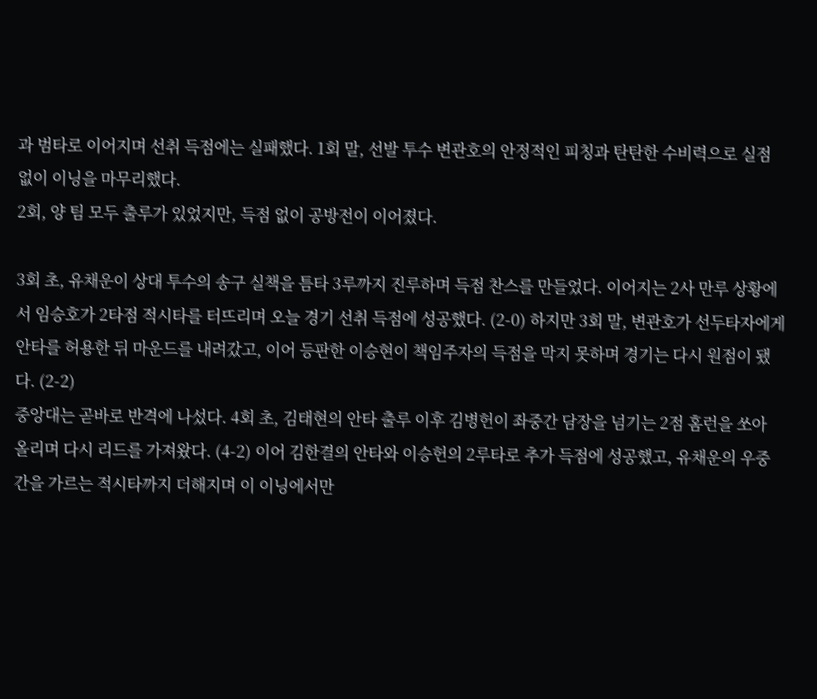과 범타로 이어지며 선취 득점에는 실패했다. 1회 말, 선발 투수 변관호의 안정적인 피칭과 탄탄한 수비력으로 실점 없이 이닝을 마무리했다.
2회, 양 팀 모두 출루가 있었지만, 득점 없이 공방전이 이어졌다.

3회 초, 유채운이 상대 투수의 송구 실책을 틈타 3루까지 진루하며 득점 찬스를 만들었다. 이어지는 2사 만루 상황에서 임승호가 2타점 적시타를 터뜨리며 오늘 경기 선취 득점에 성공했다. (2-0) 하지만 3회 말, 변관호가 선두타자에게 안타를 허용한 뒤 마운드를 내려갔고, 이어 등판한 이승현이 책임주자의 득점을 막지 못하며 경기는 다시 원점이 됐다. (2-2)
중앙대는 곧바로 반격에 나섰다. 4회 초, 김태현의 안타 출루 이후 김병헌이 좌중간 담장을 넘기는 2점 홈런을 쏘아 올리며 다시 리드를 가져왔다. (4-2) 이어 김한결의 안타와 이승헌의 2루타로 추가 득점에 성공했고, 유채운의 우중간을 가르는 적시타까지 더해지며 이 이닝에서만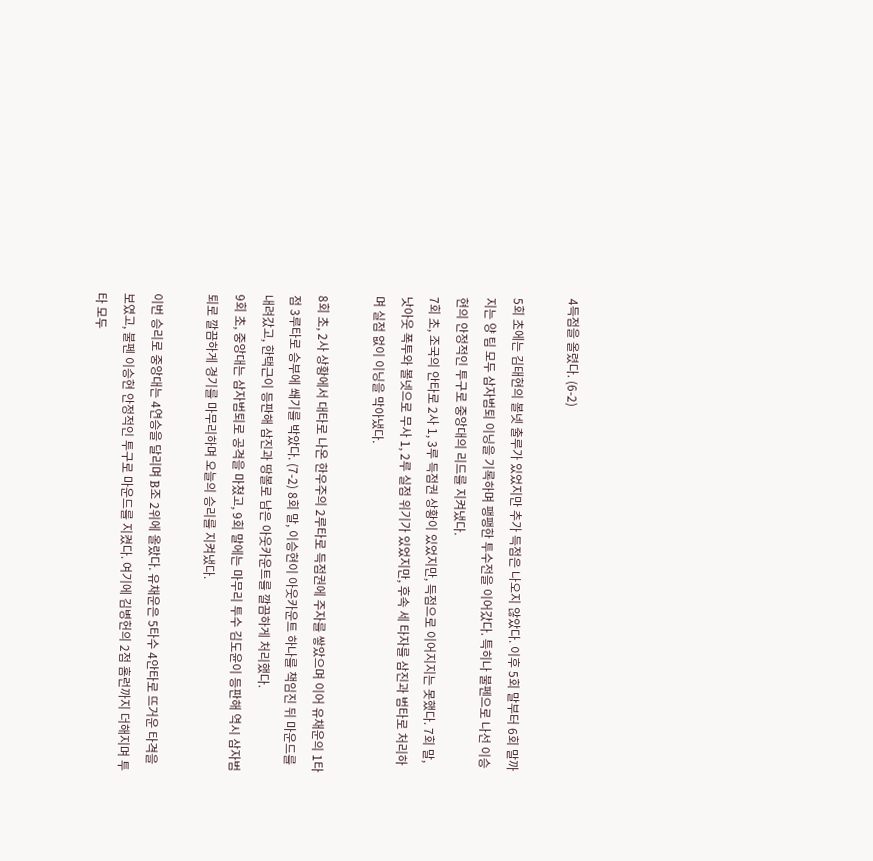4득점을 올렸다. (6-2)

5회 초에는 김태현의 볼넷 출루가 있었지만 추가 득점은 나오지 않았다. 이후 5회 말부터 6회 말까지는 양 팀 모두 삼자범퇴 이닝을 기록하며 팽팽한 투수전을 이어갔다. 특히나 불펜으로 나선 이승현의 안정적인 투구로 중앙대의 리드를 지켜냈다.
7회 초, 조국의 안타로 2사 1, 3루 득점권 상황이 있었지만, 득점으로 이어지지는 못했다. 7회 말, 낫아웃 폭투와 볼넷으로 무사 1, 2루 실점 위기가 있었지만, 후속 세 타자를 삼진과 범타로 처리하며 실점 없이 이닝을 막아냈다.

8회 초, 2사 상황에서 대타로 나온 한우주의 2루타로 득점권에 주자를 쌓았으며 이어 유채운의 1타점 3루타로 승부에 쐐기를 박았다. (7-2) 8회 말, 이승현이 아웃카운트 하나를 책임진 뒤 마운드를 내려갔고, 한택근이 등판해 삼진과 땅볼로 남은 아웃카운트를 깔끔하게 처리했다.
9회 초, 중앙대는 삼자범퇴로 공격을 마쳤고, 9회 말에는 마무리 투수 김도윤이 등판해 역시 삼자범퇴로 깔끔하게 경기를 마무리하며 오늘의 승리를 지켜냈다.

이번 승리로 중앙대는 4연승을 달리며 B조 2위에 올랐다. 유채운은 5타수 4안타로 뜨거운 타격을 보였고, 불펜 이승현 안정적인 투구로 마운드를 지켰다. 여기에 김병헌의 2점 홈런까지 더해지며 투타 모두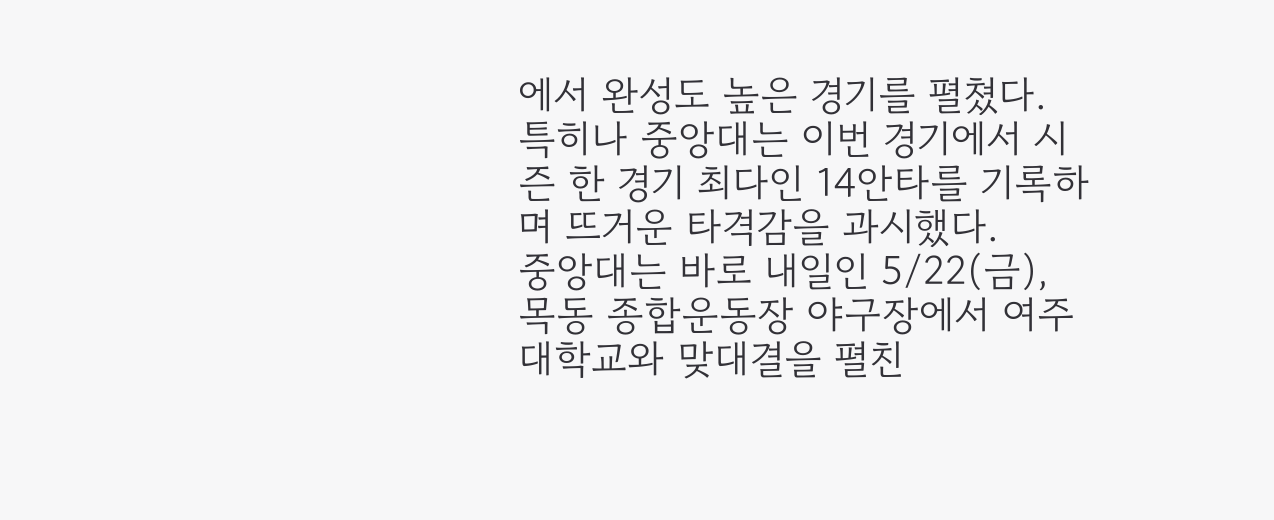에서 완성도 높은 경기를 펼쳤다.
특히나 중앙대는 이번 경기에서 시즌 한 경기 최다인 14안타를 기록하며 뜨거운 타격감을 과시했다.
중앙대는 바로 내일인 5/22(금), 목동 종합운동장 야구장에서 여주대학교와 맞대결을 펼친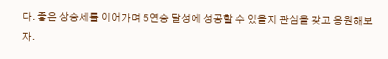다. 좋은 상승세를 이어가며 5연승 달성에 성공할 수 있을지 관심을 갖고 응원해보자.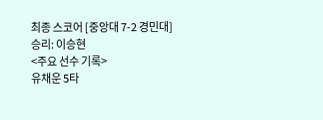최종 스코어 [중앙대 7-2 경민대]
승리: 이승현
<주요 선수 기록>
유채운 5타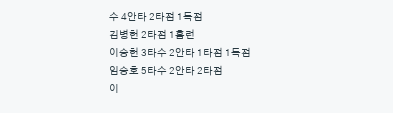수 4안타 2타점 1득점
김병헌 2타점 1홈런
이승헌 3타수 2안타 1타점 1득점
임승호 5타수 2안타 2타점
이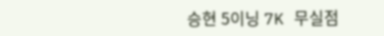승현 5이닝 7K 무실점